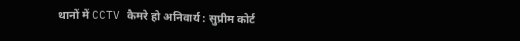थानों में CCTV कैमरे हो अनिवार्य : सुप्रीम कोर्ट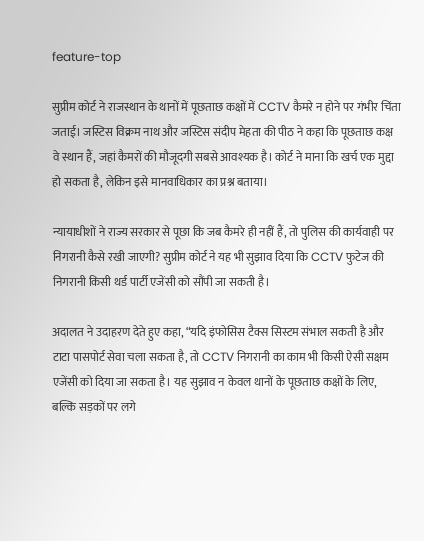feature-top

सुप्रीम कोर्ट ने राजस्थान के थानों में पूछताछ कक्षों में CCTV कैमरे न होने पर गंभीर चिंता जताई। जस्टिस विक्रम नाथ और जस्टिस संदीप मेहता की पीठ ने कहा कि पूछताछ कक्ष वे स्थान हैं, जहां कैमरों की मौजूदगी सबसे आवश्यक है। कोर्ट ने माना कि खर्च एक मुद्दा हो सकता है, लेकिन इसे मानवाधिकार का प्रश्न बताया।

न्यायाधीशों ने राज्य सरकार से पूछा कि जब कैमरे ही नहीं हैं, तो पुलिस की कार्यवाही पर निगरानी कैसे रखी जाएगी? सुप्रीम कोर्ट ने यह भी सुझाव दिया कि CCTV फुटेज की निगरानी किसी थर्ड पार्टी एजेंसी को सौंपी जा सकती है।

अदालत ने उदाहरण देते हुए कहा, “यदि इंफोसिस टैक्स सिस्टम संभाल सकती है और टाटा पासपोर्ट सेवा चला सकता है, तो CCTV निगरानी का काम भी किसी ऐसी सक्षम एजेंसी को दिया जा सकता है। यह सुझाव न केवल थानों के पूछताछ कक्षों के लिए, बल्कि सड़कों पर लगे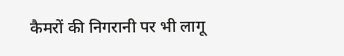कैमरों की निगरानी पर भी लागू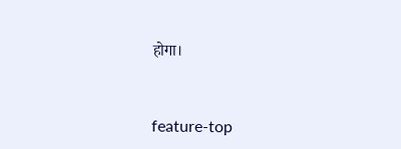होगा।


feature-top